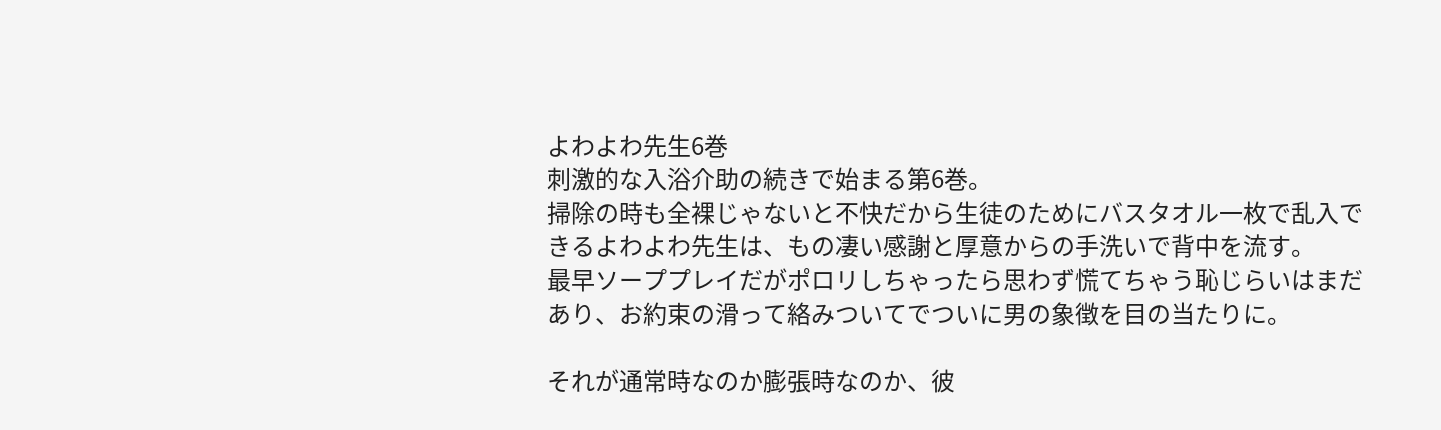よわよわ先生6巻
刺激的な入浴介助の続きで始まる第6巻。
掃除の時も全裸じゃないと不快だから生徒のためにバスタオル一枚で乱入できるよわよわ先生は、もの凄い感謝と厚意からの手洗いで背中を流す。
最早ソーププレイだがポロリしちゃったら思わず慌てちゃう恥じらいはまだあり、お約束の滑って絡みついてでついに男の象徴を目の当たりに。

それが通常時なのか膨張時なのか、彼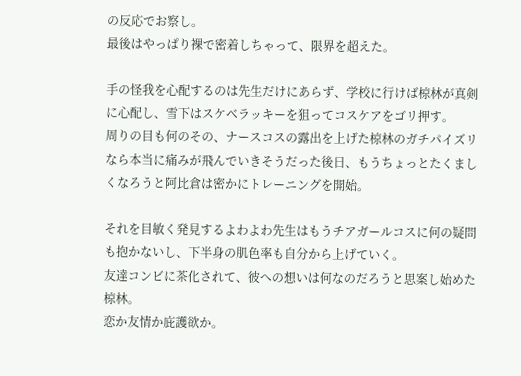の反応でお察し。
最後はやっぱり裸で密着しちゃって、限界を超えた。

手の怪我を心配するのは先生だけにあらず、学校に行けば椋林が真剣に心配し、雪下はスケベラッキーを狙ってコスケアをゴリ押す。
周りの目も何のその、ナースコスの露出を上げた椋林のガチパイズリなら本当に痛みが飛んでいきそうだった後日、もうちょっとたくましくなろうと阿比倉は密かにトレーニングを開始。

それを目敏く発見するよわよわ先生はもうチアガールコスに何の疑問も抱かないし、下半身の肌色率も自分から上げていく。
友達コンビに茶化されて、彼への想いは何なのだろうと思案し始めた椋林。
恋か友情か庇護欲か。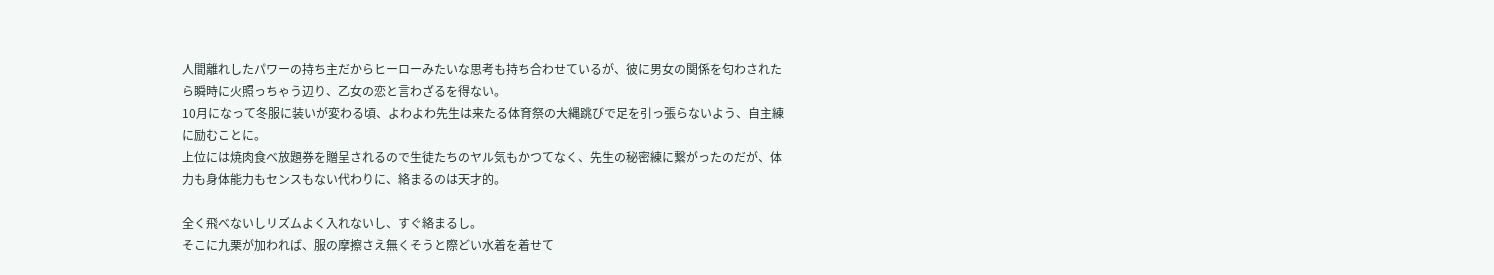人間離れしたパワーの持ち主だからヒーローみたいな思考も持ち合わせているが、彼に男女の関係を匂わされたら瞬時に火照っちゃう辺り、乙女の恋と言わざるを得ない。
10月になって冬服に装いが変わる頃、よわよわ先生は来たる体育祭の大縄跳びで足を引っ張らないよう、自主練に励むことに。
上位には焼肉食べ放題券を贈呈されるので生徒たちのヤル気もかつてなく、先生の秘密練に繋がったのだが、体力も身体能力もセンスもない代わりに、絡まるのは天才的。

全く飛べないしリズムよく入れないし、すぐ絡まるし。
そこに九栗が加われば、服の摩擦さえ無くそうと際どい水着を着せて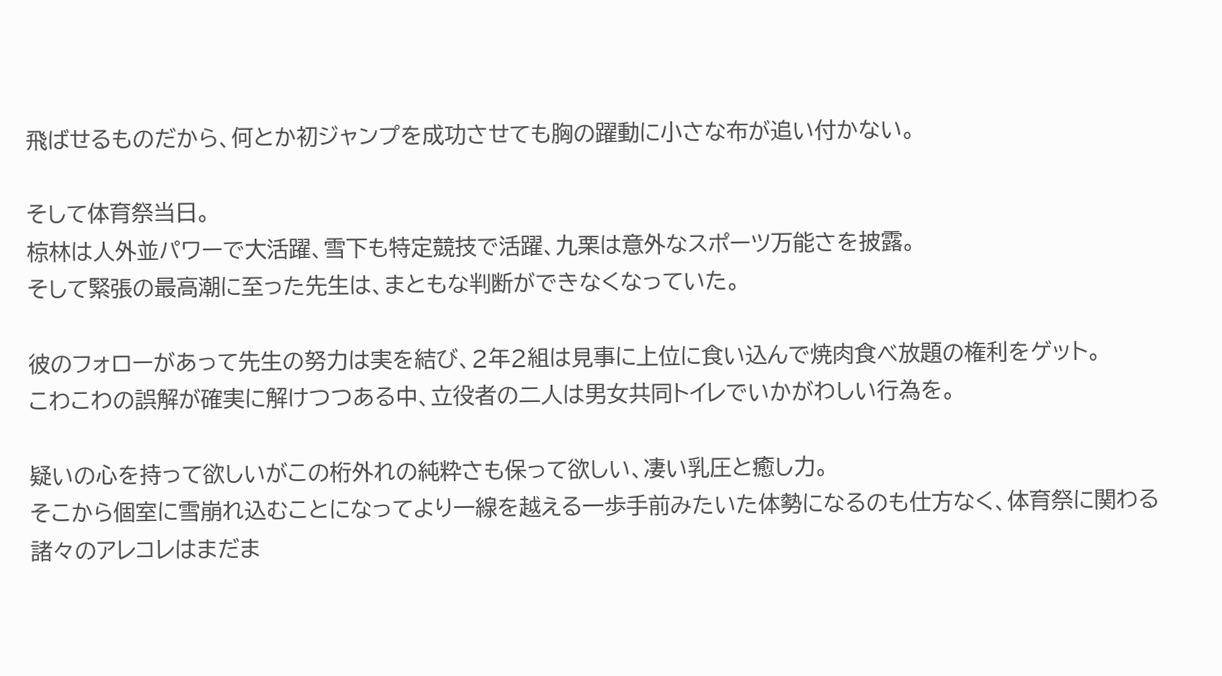飛ばせるものだから、何とか初ジャンプを成功させても胸の躍動に小さな布が追い付かない。

そして体育祭当日。
椋林は人外並パワーで大活躍、雪下も特定競技で活躍、九栗は意外なスポーツ万能さを披露。
そして緊張の最高潮に至った先生は、まともな判断ができなくなっていた。

彼のフォローがあって先生の努力は実を結び、2年2組は見事に上位に食い込んで焼肉食べ放題の権利をゲット。
こわこわの誤解が確実に解けつつある中、立役者の二人は男女共同トイレでいかがわしい行為を。

疑いの心を持って欲しいがこの桁外れの純粋さも保って欲しい、凄い乳圧と癒し力。
そこから個室に雪崩れ込むことになってより一線を越える一歩手前みたいた体勢になるのも仕方なく、体育祭に関わる諸々のアレコレはまだま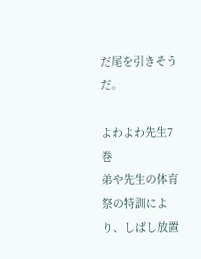だ尾を引きそうだ。

よわよわ先生7巻
弟や先生の体育祭の特訓により、しばし放置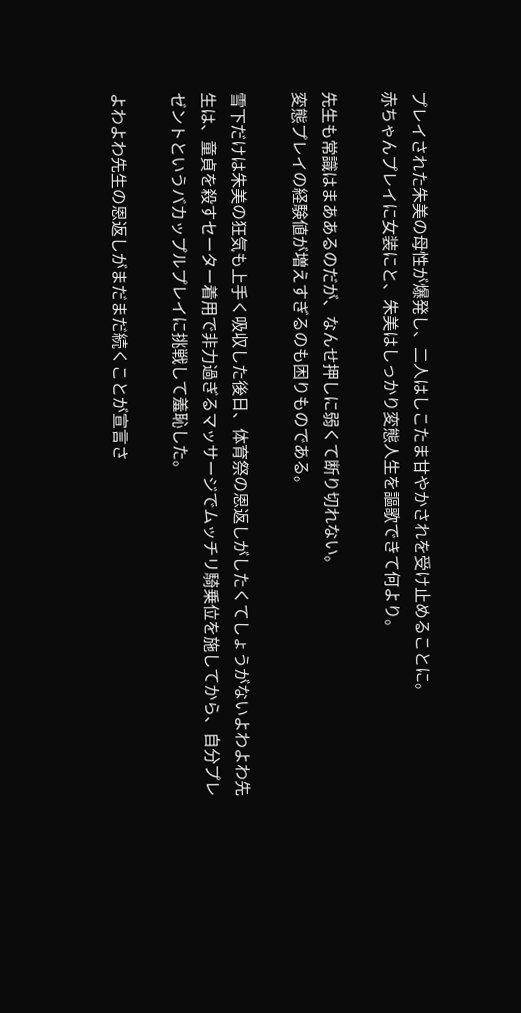プレイされた朱美の母性が爆発し、二人はしこたま甘やかされを受け止めることに。
赤ちゃんプレイに女装にと、朱美はしっかり変態人生を謳歌できて何より。

先生も常識はまああるのだが、なんせ押しに弱くて断り切れない。
変態プレイの経験値が増えすぎるのも困りものである。

雪下だけは朱美の狂気も上手く吸収した後日、体育祭の恩返しがしたくてしょうがないよわよわ先生は、童貞を殺すセーター着用で非力過ぎるマッサージでムッチリ騎乗位を施してから、自分プレゼントというバカップルプレイに挑戦して羞恥した。

よわよわ先生の恩返しがまだまだ続くことが宣言さ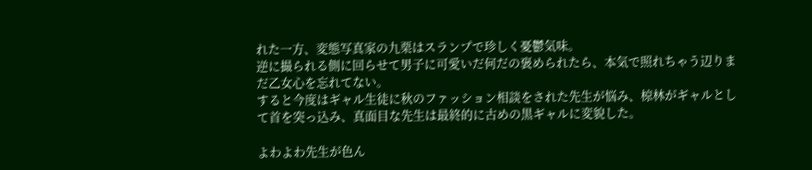れた一方、変態写真家の九栗はスランプで珍しく憂鬱気味。
逆に撮られる側に回らせて男子に可愛いだ何だの褒められたら、本気で照れちゃう辺りまだ乙女心を忘れてない。
すると今度はギャル生徒に秋のファッション相談をされた先生が悩み、椋林がギャルとして首を突っ込み、真面目な先生は最終的に古めの黒ギャルに変貌した。

よわよわ先生が色ん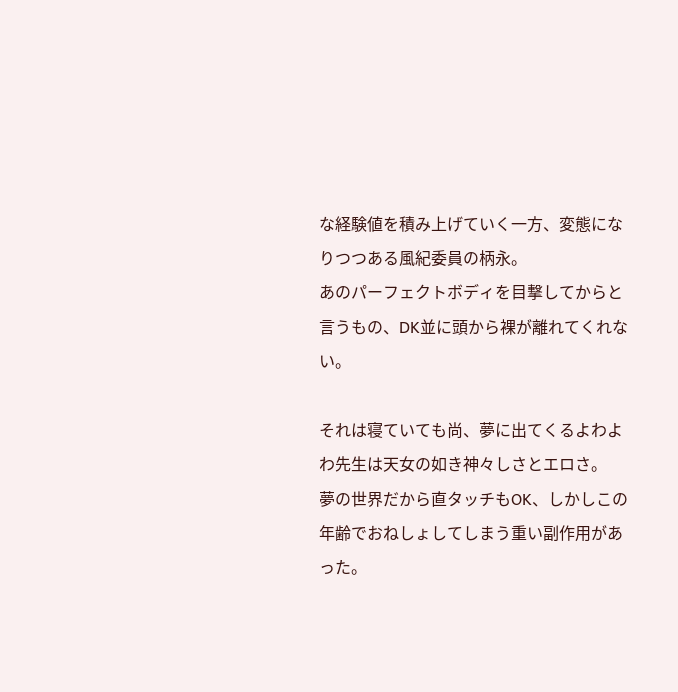な経験値を積み上げていく一方、変態になりつつある風紀委員の柄永。
あのパーフェクトボディを目撃してからと言うもの、DK並に頭から裸が離れてくれない。

それは寝ていても尚、夢に出てくるよわよわ先生は天女の如き神々しさとエロさ。
夢の世界だから直タッチもOK、しかしこの年齢でおねしょしてしまう重い副作用があった。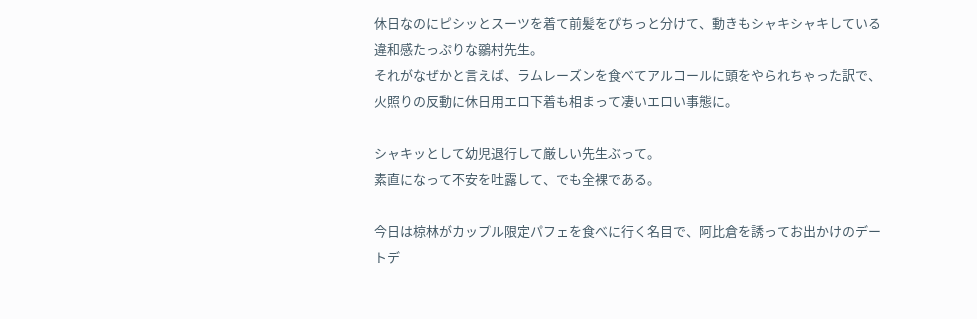休日なのにピシッとスーツを着て前髪をぴちっと分けて、動きもシャキシャキしている違和感たっぷりな鶸村先生。
それがなぜかと言えば、ラムレーズンを食べてアルコールに頭をやられちゃった訳で、火照りの反動に休日用エロ下着も相まって凄いエロい事態に。

シャキッとして幼児退行して厳しい先生ぶって。
素直になって不安を吐露して、でも全裸である。

今日は椋林がカップル限定パフェを食べに行く名目で、阿比倉を誘ってお出かけのデートデ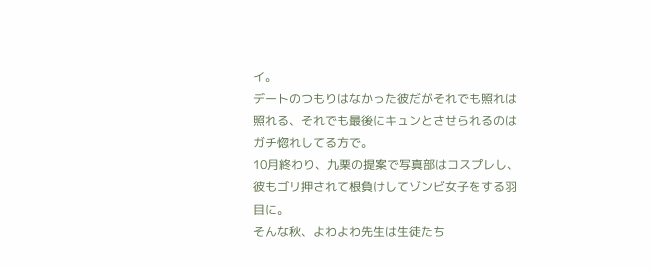イ。
デートのつもりはなかった彼だがそれでも照れは照れる、それでも最後にキュンとさせられるのはガチ惚れしてる方で。
10月終わり、九栗の提案で写真部はコスプレし、彼もゴリ押されて根負けしてゾンビ女子をする羽目に。
そんな秋、よわよわ先生は生徒たち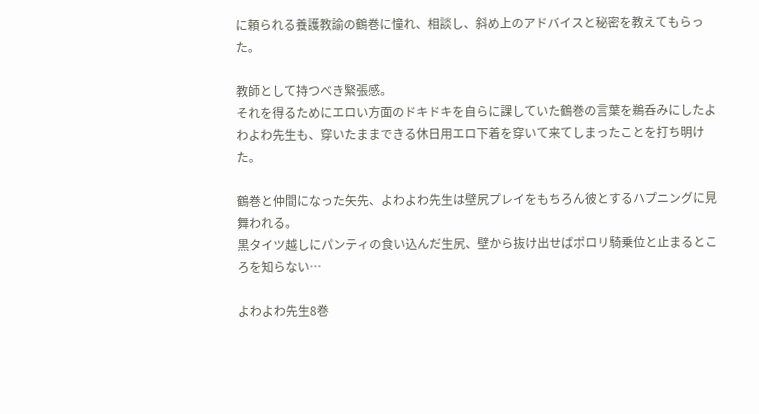に頼られる養護教諭の鶴巻に憧れ、相談し、斜め上のアドバイスと秘密を教えてもらった。

教師として持つべき緊張感。
それを得るためにエロい方面のドキドキを自らに課していた鶴巻の言葉を鵜呑みにしたよわよわ先生も、穿いたままできる休日用エロ下着を穿いて来てしまったことを打ち明けた。

鶴巻と仲間になった矢先、よわよわ先生は壁尻プレイをもちろん彼とするハプニングに見舞われる。
黒タイツ越しにパンティの食い込んだ生尻、壁から抜け出せばポロリ騎乗位と止まるところを知らない…

よわよわ先生8巻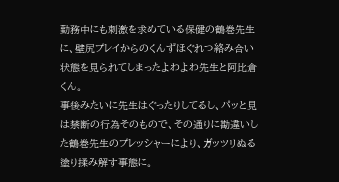勤務中にも刺激を求めている保健の鶴巻先生に、壁尻プレイからのくんずほぐれつ絡み合い状態を見られてしまったよわよわ先生と阿比倉くん。
事後みたいに先生はぐったりしてるし、パッと見は禁断の行為そのもので、その通りに勘違いした鶴巻先生のプレッシャーにより、ガッツリぬる塗り揉み解す事態に。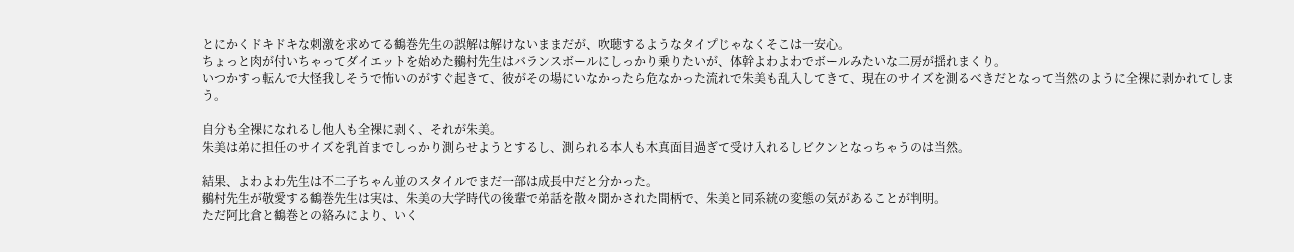とにかくドキドキな刺激を求めてる鶴巻先生の誤解は解けないままだが、吹聴するようなタイプじゃなくそこは一安心。
ちょっと肉が付いちゃってダイエットを始めた鶸村先生はバランスボールにしっかり乗りたいが、体幹よわよわでボールみたいな二房が揺れまくり。
いつかすっ転んで大怪我しそうで怖いのがすぐ起きて、彼がその場にいなかったら危なかった流れで朱美も乱入してきて、現在のサイズを測るべきだとなって当然のように全裸に剥かれてしまう。

自分も全裸になれるし他人も全裸に剥く、それが朱美。
朱美は弟に担任のサイズを乳首までしっかり測らせようとするし、測られる本人も木真面目過ぎて受け入れるしビクンとなっちゃうのは当然。

結果、よわよわ先生は不二子ちゃん並のスタイルでまだ一部は成長中だと分かった。
鶸村先生が敬愛する鶴巻先生は実は、朱美の大学時代の後輩で弟話を散々聞かされた間柄で、朱美と同系統の変態の気があることが判明。
ただ阿比倉と鶴巻との絡みにより、いく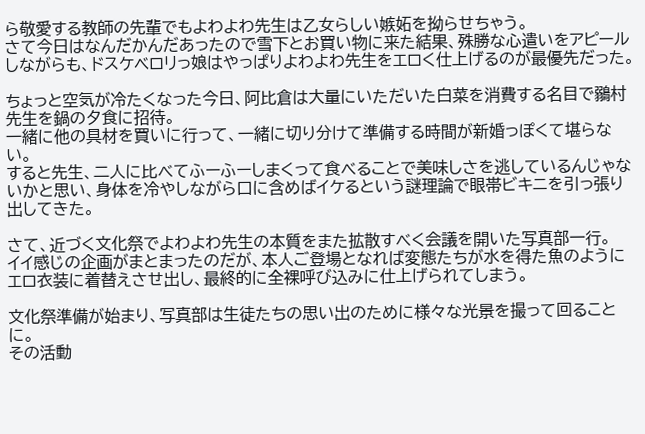ら敬愛する教師の先輩でもよわよわ先生は乙女らしい嫉妬を拗らせちゃう。
さて今日はなんだかんだあったので雪下とお買い物に来た結果、殊勝な心遣いをアピールしながらも、ドスケベロリっ娘はやっぱりよわよわ先生をエロく仕上げるのが最優先だった。

ちょっと空気が冷たくなった今日、阿比倉は大量にいただいた白菜を消費する名目で鶸村先生を鍋の夕食に招待。
一緒に他の具材を買いに行って、一緒に切り分けて準備する時間が新婚っぽくて堪らない。
すると先生、二人に比べてふーふーしまくって食べることで美味しさを逃しているんじゃないかと思い、身体を冷やしながら口に含めばイケるという謎理論で眼帯ビキニを引っ張り出してきた。

さて、近づく文化祭でよわよわ先生の本質をまた拡散すべく会議を開いた写真部一行。
イイ感じの企画がまとまったのだが、本人ご登場となれば変態たちが水を得た魚のようにエロ衣装に着替えさせ出し、最終的に全裸呼び込みに仕上げられてしまう。

文化祭準備が始まり、写真部は生徒たちの思い出のために様々な光景を撮って回ることに。
その活動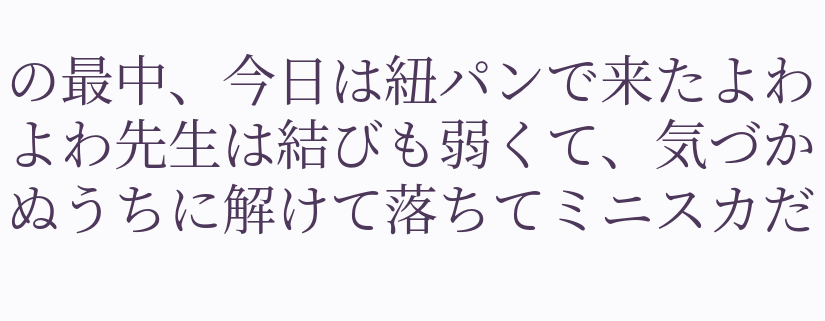の最中、今日は紐パンで来たよわよわ先生は結びも弱くて、気づかぬうちに解けて落ちてミニスカだ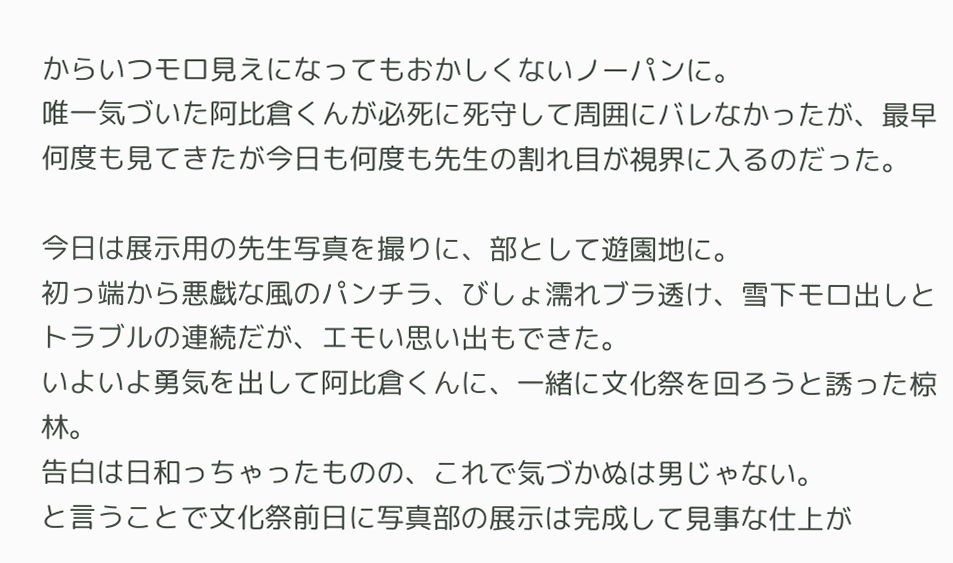からいつモロ見えになってもおかしくないノーパンに。
唯一気づいた阿比倉くんが必死に死守して周囲にバレなかったが、最早何度も見てきたが今日も何度も先生の割れ目が視界に入るのだった。

今日は展示用の先生写真を撮りに、部として遊園地に。
初っ端から悪戯な風のパンチラ、びしょ濡れブラ透け、雪下モロ出しとトラブルの連続だが、エモい思い出もできた。
いよいよ勇気を出して阿比倉くんに、一緒に文化祭を回ろうと誘った椋林。
告白は日和っちゃったものの、これで気づかぬは男じゃない。
と言うことで文化祭前日に写真部の展示は完成して見事な仕上が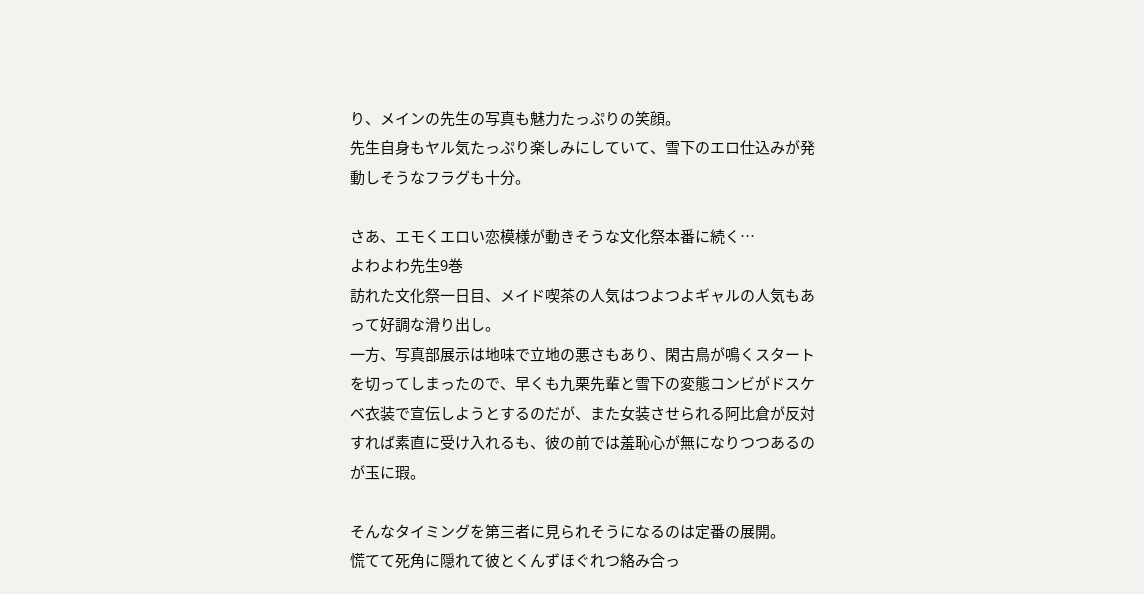り、メインの先生の写真も魅力たっぷりの笑顔。
先生自身もヤル気たっぷり楽しみにしていて、雪下のエロ仕込みが発動しそうなフラグも十分。

さあ、エモくエロい恋模様が動きそうな文化祭本番に続く…
よわよわ先生9巻
訪れた文化祭一日目、メイド喫茶の人気はつよつよギャルの人気もあって好調な滑り出し。
一方、写真部展示は地味で立地の悪さもあり、閑古鳥が鳴くスタートを切ってしまったので、早くも九栗先輩と雪下の変態コンビがドスケベ衣装で宣伝しようとするのだが、また女装させられる阿比倉が反対すれば素直に受け入れるも、彼の前では羞恥心が無になりつつあるのが玉に瑕。

そんなタイミングを第三者に見られそうになるのは定番の展開。
慌てて死角に隠れて彼とくんずほぐれつ絡み合っ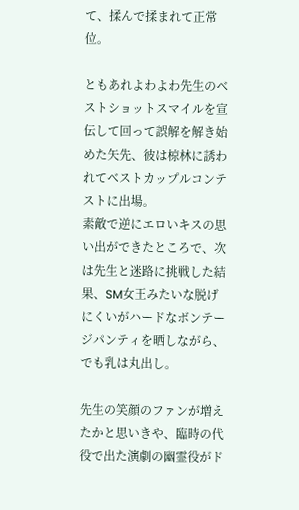て、揉んで揉まれて正常位。

ともあれよわよわ先生のベストショットスマイルを宣伝して回って誤解を解き始めた矢先、彼は椋林に誘われてベストカップルコンテストに出場。
素敵で逆にエロいキスの思い出ができたところで、次は先生と迷路に挑戦した結果、SM女王みたいな脱げにくいがハードなボンテージパンティを晒しながら、でも乳は丸出し。

先生の笑顔のファンが増えたかと思いきや、臨時の代役で出た演劇の幽霊役がド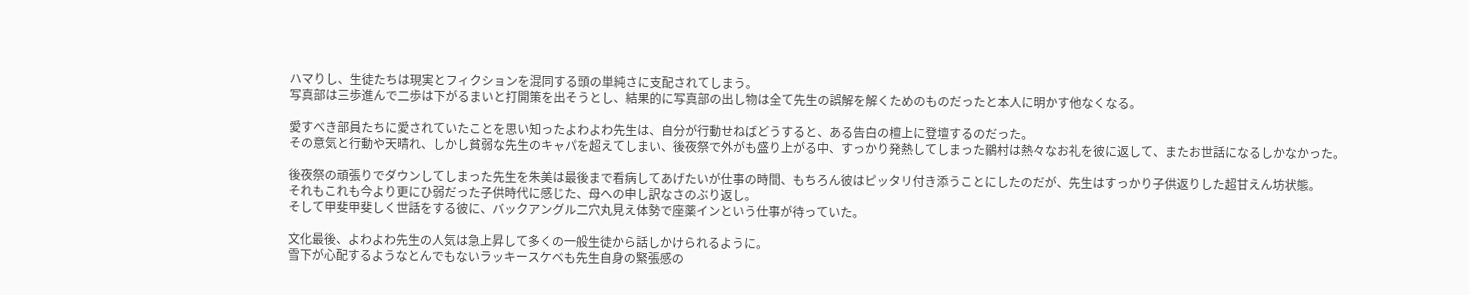ハマりし、生徒たちは現実とフィクションを混同する頭の単純さに支配されてしまう。
写真部は三歩進んで二歩は下がるまいと打開策を出そうとし、結果的に写真部の出し物は全て先生の誤解を解くためのものだったと本人に明かす他なくなる。

愛すべき部員たちに愛されていたことを思い知ったよわよわ先生は、自分が行動せねばどうすると、ある告白の檀上に登壇するのだった。
その意気と行動や天晴れ、しかし貧弱な先生のキャパを超えてしまい、後夜祭で外がも盛り上がる中、すっかり発熱してしまった鶸村は熱々なお礼を彼に返して、またお世話になるしかなかった。

後夜祭の頑張りでダウンしてしまった先生を朱美は最後まで看病してあげたいが仕事の時間、もちろん彼はピッタリ付き添うことにしたのだが、先生はすっかり子供返りした超甘えん坊状態。
それもこれも今より更にひ弱だった子供時代に感じた、母への申し訳なさのぶり返し。
そして甲斐甲斐しく世話をする彼に、バックアングル二穴丸見え体勢で座薬インという仕事が待っていた。

文化最後、よわよわ先生の人気は急上昇して多くの一般生徒から話しかけられるように。
雪下が心配するようなとんでもないラッキースケベも先生自身の緊張感の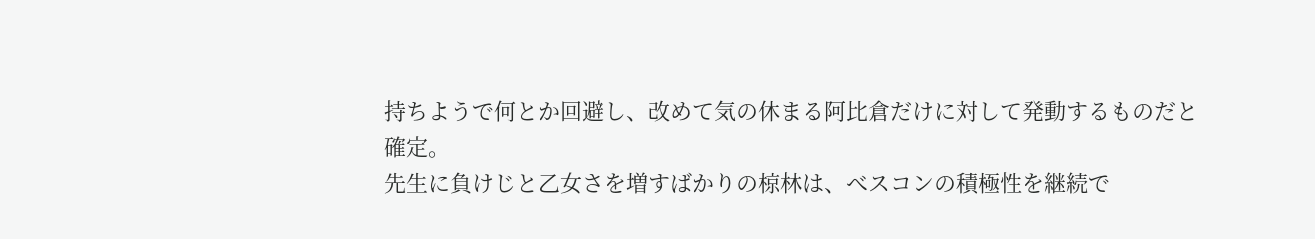持ちようで何とか回避し、改めて気の休まる阿比倉だけに対して発動するものだと確定。
先生に負けじと乙女さを増すばかりの椋林は、べスコンの積極性を継続で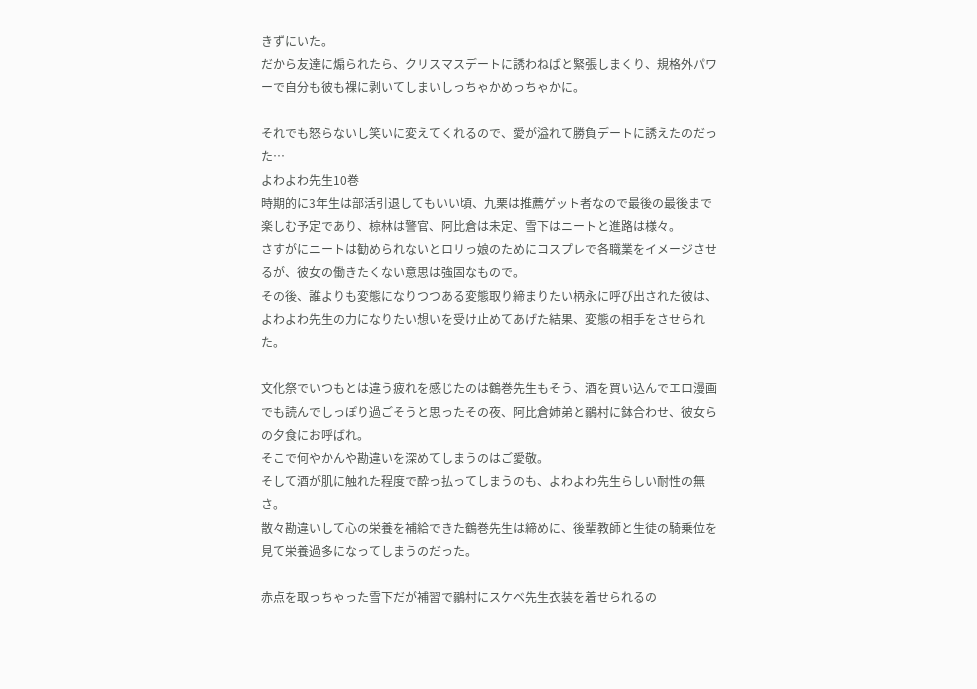きずにいた。
だから友達に煽られたら、クリスマスデートに誘わねばと緊張しまくり、規格外パワーで自分も彼も裸に剥いてしまいしっちゃかめっちゃかに。

それでも怒らないし笑いに変えてくれるので、愛が溢れて勝負デートに誘えたのだった…
よわよわ先生10巻
時期的に3年生は部活引退してもいい頃、九栗は推薦ゲット者なので最後の最後まで楽しむ予定であり、椋林は警官、阿比倉は未定、雪下はニートと進路は様々。
さすがにニートは勧められないとロリっ娘のためにコスプレで各職業をイメージさせるが、彼女の働きたくない意思は強固なもので。
その後、誰よりも変態になりつつある変態取り締まりたい柄永に呼び出された彼は、よわよわ先生の力になりたい想いを受け止めてあげた結果、変態の相手をさせられた。

文化祭でいつもとは違う疲れを感じたのは鶴巻先生もそう、酒を買い込んでエロ漫画でも読んでしっぽり過ごそうと思ったその夜、阿比倉姉弟と鶸村に鉢合わせ、彼女らの夕食にお呼ばれ。
そこで何やかんや勘違いを深めてしまうのはご愛敬。
そして酒が肌に触れた程度で酔っ払ってしまうのも、よわよわ先生らしい耐性の無さ。
散々勘違いして心の栄養を補給できた鶴巻先生は締めに、後輩教師と生徒の騎乗位を見て栄養過多になってしまうのだった。

赤点を取っちゃった雪下だが補習で鶸村にスケベ先生衣装を着せられるの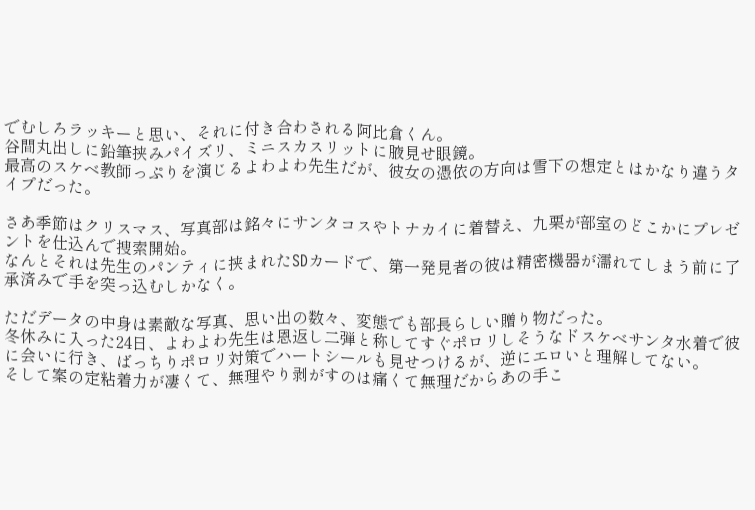でむしろラッキーと思い、それに付き合わされる阿比倉くん。
谷間丸出しに鉛筆挟みパイズリ、ミニスカスリットに腋見せ眼鏡。
最高のスケベ教師っぷりを演じるよわよわ先生だが、彼女の憑依の方向は雪下の想定とはかなり違うタイプだった。

さあ季節はクリスマス、写真部は銘々にサンタコスやトナカイに着替え、九栗が部室のどこかにプレゼントを仕込んで捜索開始。
なんとそれは先生のパンティに挟まれたSDカードで、第一発見者の彼は精密機器が濡れてしまう前に了承済みで手を突っ込むしかなく。

ただデータの中身は素敵な写真、思い出の数々、変態でも部長らしい贈り物だった。
冬休みに入った24日、よわよわ先生は恩返し二弾と称してすぐポロリしそうなドスケベサンタ水着で彼に会いに行き、ばっちりポロリ対策でハートシールも見せつけるが、逆にエロいと理解してない。
そして案の定粘着力が凄くて、無理やり剥がすのは痛くて無理だからあの手こ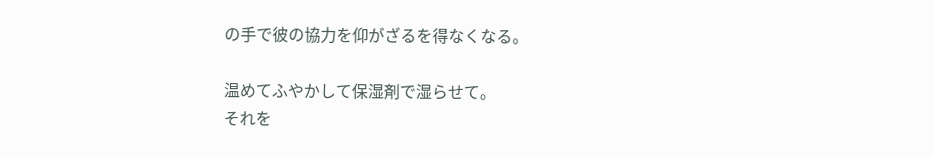の手で彼の協力を仰がざるを得なくなる。

温めてふやかして保湿剤で湿らせて。
それを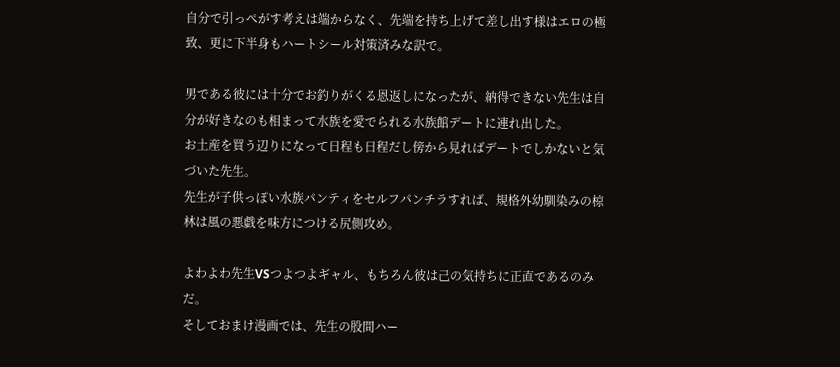自分で引っぺがす考えは端からなく、先端を持ち上げて差し出す様はエロの極致、更に下半身もハートシール対策済みな訳で。

男である彼には十分でお釣りがくる恩返しになったが、納得できない先生は自分が好きなのも相まって水族を愛でられる水族館デートに連れ出した。
お土産を買う辺りになって日程も日程だし傍から見ればデートでしかないと気づいた先生。
先生が子供っぽい水族パンティをセルフパンチラすれば、規格外幼馴染みの椋林は風の悪戯を味方につける尻側攻め。

よわよわ先生VSつよつよギャル、もちろん彼は己の気持ちに正直であるのみだ。
そしておまけ漫画では、先生の股間ハー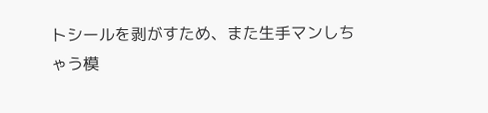トシールを剥がすため、また生手マンしちゃう模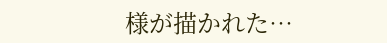様が描かれた…